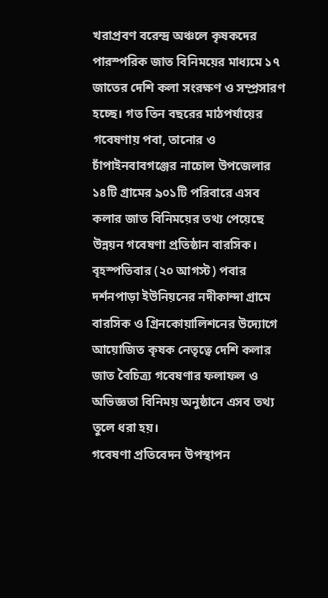খরাপ্রবণ বরেন্দ্র অঞ্চলে কৃষকদের পারস্পরিক জাত বিনিময়ের মাধ্যমে ১৭ জাতের দেশি কলা সংরক্ষণ ও সম্প্রসারণ হচ্ছে। গত তিন বছরের মাঠপর্যায়ের গবেষণায় পবা, তানোর ও চাঁপাইনবাবগঞ্জের নাচোল উপজেলার ১৪টি গ্রামের ৯০১টি পরিবারে এসব কলার জাত বিনিময়ের তথ্য পেয়েছে উন্নয়ন গবেষণা প্রতিষ্ঠান বারসিক।
বৃহস্পতিবার (২০ আগস্ট) পবার দর্শনপাড়া ইউনিয়নের নদীকান্দা গ্রামে বারসিক ও গ্রিনকোয়ালিশনের উদ্যোগে আয়োজিত কৃষক নেতৃত্বে দেশি কলার জাত বৈচিত্র্য গবেষণার ফলাফল ও অভিজ্ঞতা বিনিময় অনুষ্ঠানে এসব তথ্য তুলে ধরা হয়।
গবেষণা প্রতিবেদন উপস্থাপন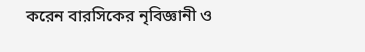করেন বারসিকের নৃবিজ্ঞানী ও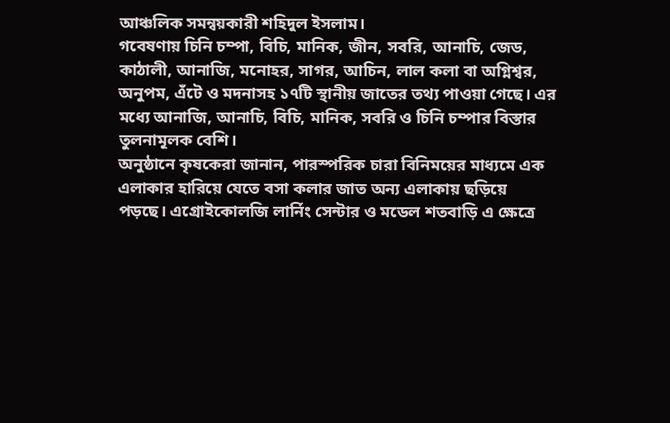আঞ্চলিক সমন্বয়কারী শহিদুল ইসলাম।
গবেষণায় চিনি চম্পা, বিচি, মানিক, জীন, সবরি, আনাচি, জেড, কাঠালী, আনাজি, মনোহর, সাগর, আচিন, লাল কলা বা অগ্নিশ্বর, অনুপম, এঁটে ও মদনাসহ ১৭টি স্থানীয় জাতের তথ্য পাওয়া গেছে। এর মধ্যে আনাজি, আনাচি, বিচি, মানিক, সবরি ও চিনি চম্পার বিস্তার তুলনামূলক বেশি।
অনুষ্ঠানে কৃষকেরা জানান, পারস্পরিক চারা বিনিময়ের মাধ্যমে এক এলাকার হারিয়ে যেতে বসা কলার জাত অন্য এলাকায় ছড়িয়ে পড়ছে। এগ্রোইকোলজি লার্নিং সেন্টার ও মডেল শতবাড়ি এ ক্ষেত্রে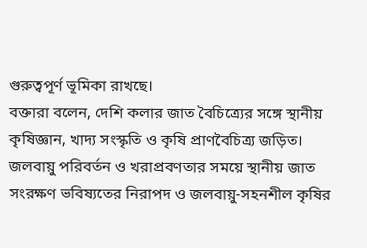গুরুত্বপূর্ণ ভূমিকা রাখছে।
বক্তারা বলেন, দেশি কলার জাত বৈচিত্র্যের সঙ্গে স্থানীয় কৃষিজ্ঞান, খাদ্য সংস্কৃতি ও কৃষি প্রাণবৈচিত্র্য জড়িত। জলবায়ু পরিবর্তন ও খরাপ্রবণতার সময়ে স্থানীয় জাত সংরক্ষণ ভবিষ্যতের নিরাপদ ও জলবায়ু-সহনশীল কৃষির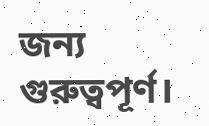জন্য গুরুত্বপূর্ণ।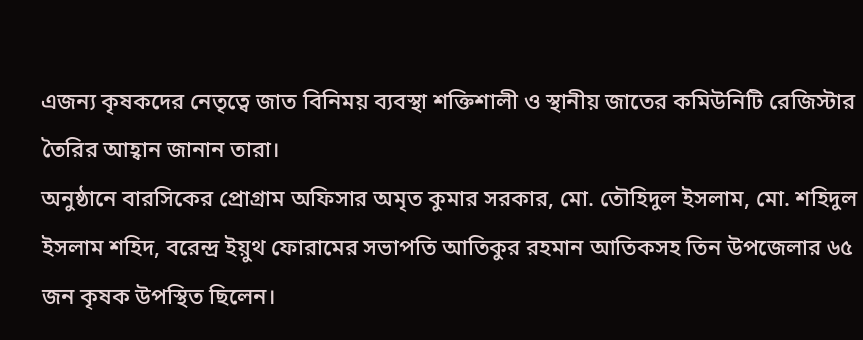এজন্য কৃষকদের নেতৃত্বে জাত বিনিময় ব্যবস্থা শক্তিশালী ও স্থানীয় জাতের কমিউনিটি রেজিস্টার তৈরির আহ্বান জানান তারা।
অনুষ্ঠানে বারসিকের প্রোগ্রাম অফিসার অমৃত কুমার সরকার, মো. তৌহিদুল ইসলাম, মো. শহিদুল ইসলাম শহিদ, বরেন্দ্র ইয়ুথ ফোরামের সভাপতি আতিকুর রহমান আতিকসহ তিন উপজেলার ৬৫ জন কৃষক উপস্থিত ছিলেন।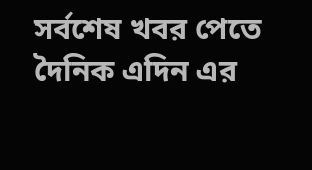সর্বশেষ খবর পেতে দৈনিক এদিন এর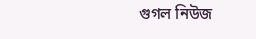গুগল নিউজ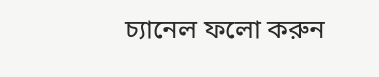চ্যানেল ফলো করুন